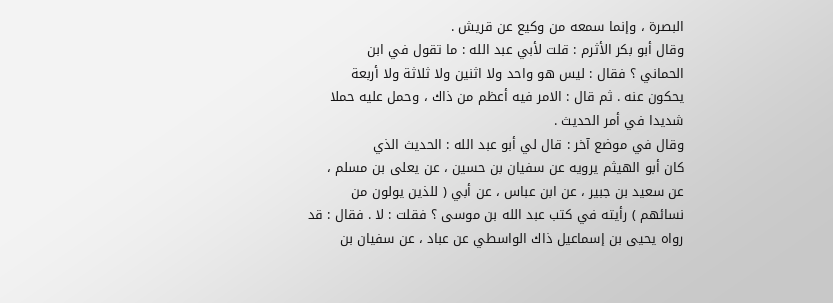البصرة ، وإنما سمعه من وكيع عن قريش .
وقال أبو بكر الأثرم : قلت لأبي عبد الله : ما تقول في ابن
الحماني ؟ فقال : ليس هو واحد ولا اثنين ولا ثلاثة ولا أربعة
يحكون عنه . ثم قال : الامر فيه أعظم من ذاك ، وحمل عليه حملا
شديدا في أمر الحديث .
وقال في موضع آخر : قال لي أبو عبد الله : الحديث الذي
كان أبو الهيثم يرويه عن سفيان بن حسين ، عن يعلى بن مسلم ،
عن سعيد بن جبير ، عن ابن عباس ، عن أبي ( للذين يولون من
نسائهم ) رأيته في كتب عبد الله بن موسى ؟ فقلت : لا . فقال : قد
رواه يحيى بن إسماعيل ذاك الواسطي عن عباد ، عن سفيان بن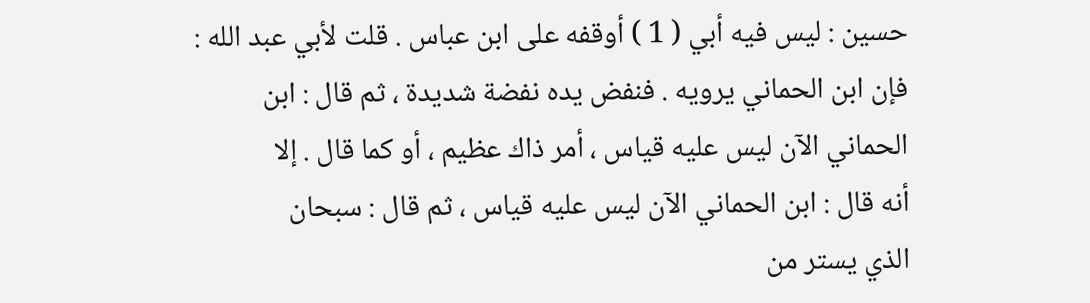حسين : ليس فيه أبي ( 1 ) أوقفه على ابن عباس . قلت لأبي عبد الله :
فإن ابن الحماني يرويه . فنفض يده نفضة شديدة ، ثم قال : ابن
الحماني الآن ليس عليه قياس ، أمر ذاك عظيم ، أو كما قال . إلا
أنه قال : ابن الحماني الآن ليس عليه قياس ، ثم قال : سبحان
الذي يستر من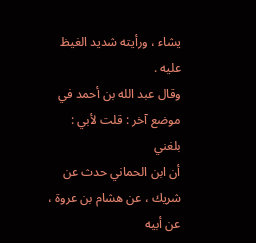يشاء ، ورأيته شديد الغيظ عليه .
وقال عبد الله بن أحمد في موضع آخر : قلت لأبي : بلغني
أن ابن الحماني حدث عن شريك ، عن هشام بن عروة ، عن أبيه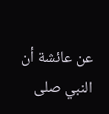عن عائشة أن النبي صلى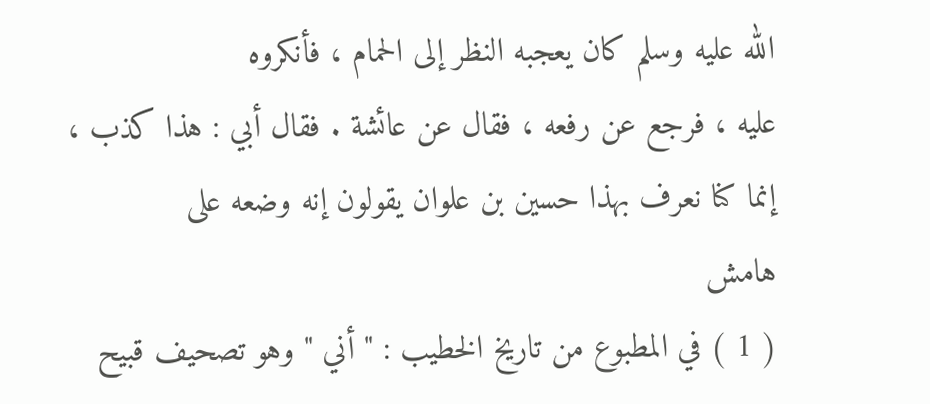الله عليه وسلم كان يعجبه النظر إلى الحمام ، فأنكروه
عليه ، فرجع عن رفعه ، فقال عن عائشة . فقال أبي : هذا كذب ،
إنما كنا نعرف بهذا حسين بن علوان يقولون إنه وضعه على
هامش
( 1 ) في المطبوع من تاريخ الخطيب : " أني " وهو تصحيف قبيح